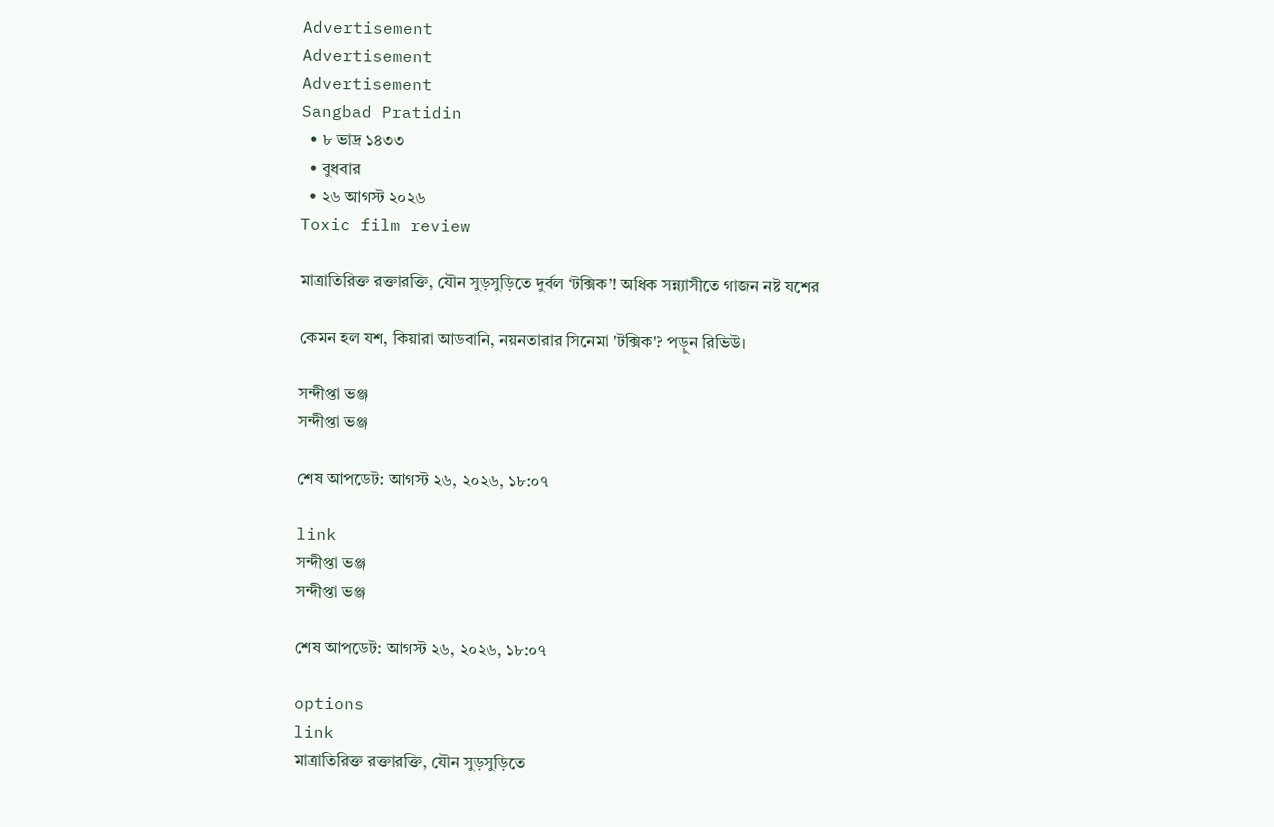Advertisement
Advertisement
Advertisement
Sangbad Pratidin
  • ৮ ভাদ্র ১৪৩৩
  • বুধবার
  • ২৬ আগস্ট ২০২৬
Toxic film review

মাত্রাতিরিক্ত রক্তারক্তি, যৌন সুড়সুড়িতে দুর্বল ‘টক্সিক’! অধিক সন্ন্যাসীতে গাজন নষ্ট যশের

কেমন হল যশ, কিয়ারা আডবানি, নয়নতারার সিনেমা 'টক্সিক'? পড়ুন রিভিউ।

সন্দীপ্তা ভঞ্জ
সন্দীপ্তা ভঞ্জ

শেষ আপডেট: আগস্ট ২৬, ২০২৬, ১৮:০৭

link
সন্দীপ্তা ভঞ্জ
সন্দীপ্তা ভঞ্জ

শেষ আপডেট: আগস্ট ২৬, ২০২৬, ১৮:০৭

options
link
মাত্রাতিরিক্ত রক্তারক্তি, যৌন সুড়সুড়িতে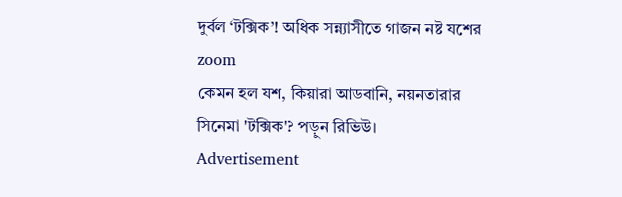দুর্বল ‘টক্সিক’! অধিক সন্ন্যাসীতে গাজন নষ্ট যশের zoom
কেমন হল যশ, কিয়ারা আডবানি, নয়নতারার সিনেমা 'টক্সিক'? পড়ুন রিভিউ।
Advertisement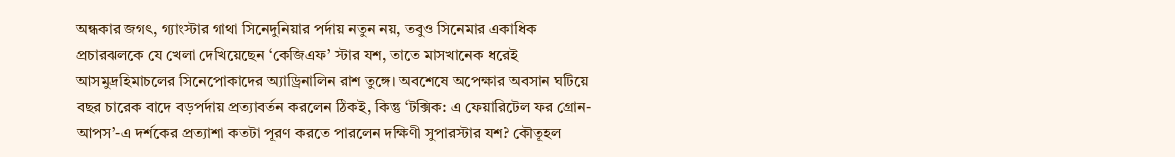অন্ধকার জগৎ, গ্যাংস্টার গাথা সিনেদুনিয়ার পর্দায় নতুন নয়, তবুও সিনেমার একাধিক প্রচারঝলকে যে খেলা দেখিয়েছেন ‘কেজিএফ’ স্টার যশ, তাতে মাসখানেক ধরেই আসমুদ্রহিমাচলের সিনেপোকাদের অ্যাড্রিনালিন রাশ তুঙ্গে। অবশেষে অপেক্ষার অবসান ঘটিয়ে বছর চারেক বাদে বড়পর্দায় প্রত্যাবর্তন করলেন ঠিকই, কিন্তু ‘টক্সিক: এ ফেয়ারিটেল ফর গ্রোন-আপস’-এ দর্শকের প্রত্যাশা কতটা পূরণ করতে পারলেন দক্ষিণী সুপারস্টার যশ? কৌতূহল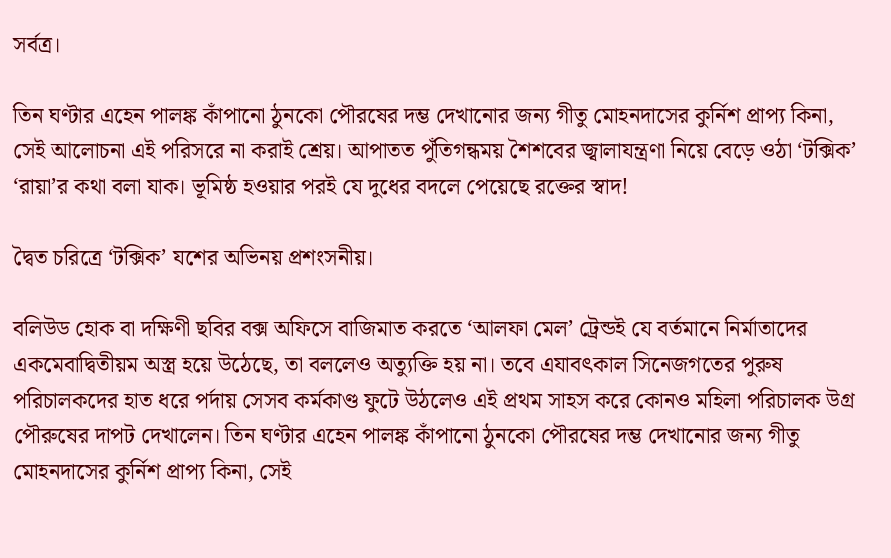সর্বত্র।

তিন ঘণ্টার এহেন পালঙ্ক কাঁপানো ঠুনকো পৌরষের দম্ভ দেখানোর জন্য গীতু মোহনদাসের কুর্নিশ প্রাপ্য কিনা, সেই আলোচনা এই পরিসরে না করাই শ্রেয়। আপাতত পুঁতিগন্ধময় শৈশবের জ্বালাযন্ত্রণা নিয়ে বেড়ে ওঠা ‘টক্সিক’ ‘রায়া’র কথা বলা যাক। ভূমিষ্ঠ হওয়ার পরই যে দুধের বদলে পেয়েছে রক্তের স্বাদ!

দ্বৈত চরিত্রে ‘টক্সিক’ যশের অভিনয় প্রশংসনীয়।

বলিউড হোক বা দক্ষিণী ছবির বক্স অফিসে বাজিমাত করতে ‘আলফা মেল’ ট্রেন্ডই যে বর্তমানে নির্মাতাদের একমেবাদ্বিতীয়ম অস্ত্র হয়ে উঠেছে, তা বললেও অত্যুক্তি হয় না। তবে এযাবৎকাল সিনেজগতের পুরুষ পরিচালকদের হাত ধরে পর্দায় সেসব কর্মকাণ্ড ফুটে উঠলেও এই প্রথম সাহস করে কোনও মহিলা পরিচালক উগ্র পৌরুষের দাপট দেখালেন। তিন ঘণ্টার এহেন পালঙ্ক কাঁপানো ঠুনকো পৌরষের দম্ভ দেখানোর জন্য গীতু মোহনদাসের কুর্নিশ প্রাপ্য কিনা, সেই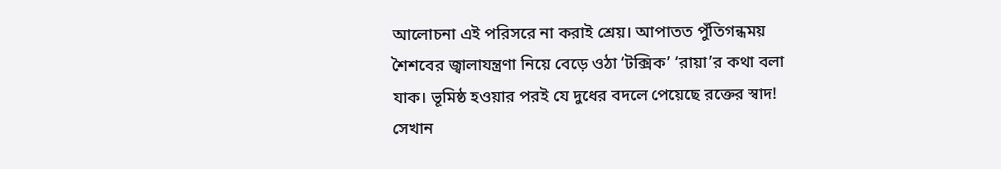আলোচনা এই পরিসরে না করাই শ্রেয়। আপাতত পুঁতিগন্ধময় শৈশবের জ্বালাযন্ত্রণা নিয়ে বেড়ে ওঠা ‘টক্সিক’ ‘রায়া’র কথা বলা যাক। ভূমিষ্ঠ হওয়ার পরই যে দুধের বদলে পেয়েছে রক্তের স্বাদ! সেখান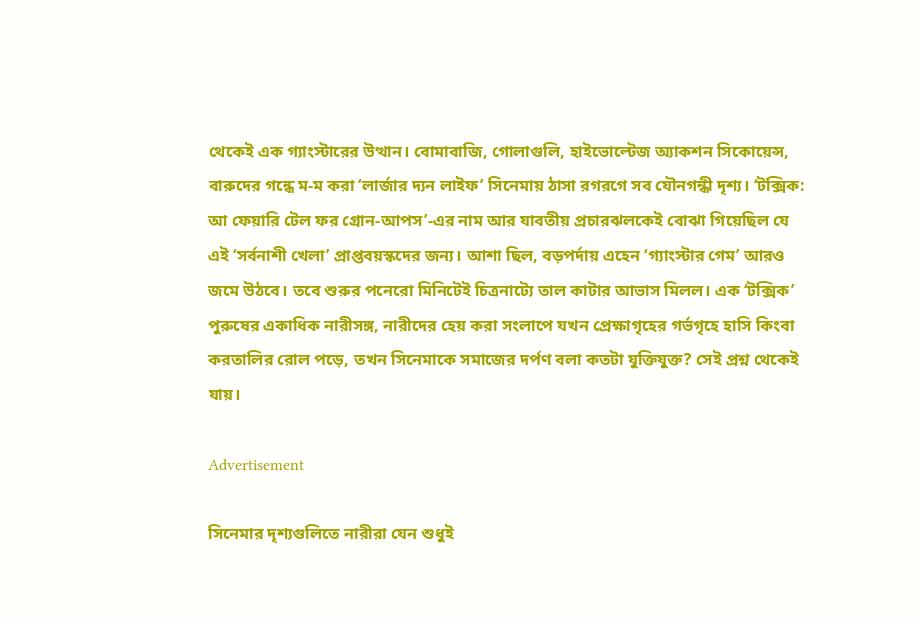থেকেই এক গ্যাংস্টারের উত্থান। বোমাবাজি, গোলাগুলি, হাইভোল্টেজ অ্যাকশন সিকোয়েন্স, বারুদের গন্ধে ম-ম করা ‘লার্জার দ্যন লাইফ’ সিনেমায় ঠাসা রগরগে সব যৌনগন্ধী দৃশ্য। ‘টক্সিক: আ ফেয়ারি টেল ফর গ্রোন-আপস’-এর নাম আর যাবতীয় প্রচারঝলকেই বোঝা গিয়েছিল যে এই ‘সর্বনাশী খেলা’ প্রাপ্তবয়স্কদের জন্য। আশা ছিল, বড়পর্দায় এহেন ‘গ্যাংস্টার গেম’ আরও জমে উঠবে। তবে শুরুর পনেরো মিনিটেই চিত্রনাট্যে তাল কাটার আভাস মিলল। এক ‘টক্সিক’ পুরুষের একাধিক নারীসঙ্গ, নারীদের হেয় করা সংলাপে যখন প্রেক্ষাগৃহের গর্ভগৃহে হাসি কিংবা করতালির রোল পড়ে, তখন সিনেমাকে সমাজের দর্পণ বলা কতটা যুক্তিযুক্ত? সেই প্রশ্ন থেকেই যায়।

Advertisement

সিনেমার দৃশ্যগুলিতে নারীরা যেন শুধুই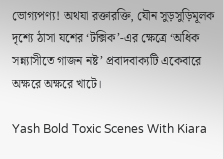ভোগ্যপণ্য! অথযা রক্তারক্তি, যৌন সুড়সুড়িমূলক দৃশ্যে ঠাসা যশের ‘টক্সিক’-এর ক্ষেত্রে ‘অধিক সন্ন্যাসীতে গাজন নষ্ট’ প্রবাদবাক্যটি একেবারে অক্ষরে অক্ষরে খাটে।

Yash Bold Toxic Scenes With Kiara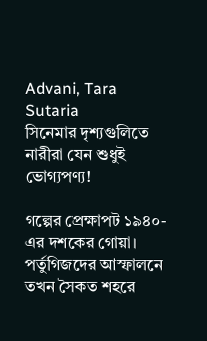Advani, Tara Sutaria
সিনেমার দৃশ্যগুলিতে নারীরা যেন শুধুই ভোগ্যপণ্য!

গল্পের প্রেক্ষাপট ১৯৪০-এর দশকের গোয়া। পর্তুগিজদের আস্ফালনে তখন সৈকত শহরে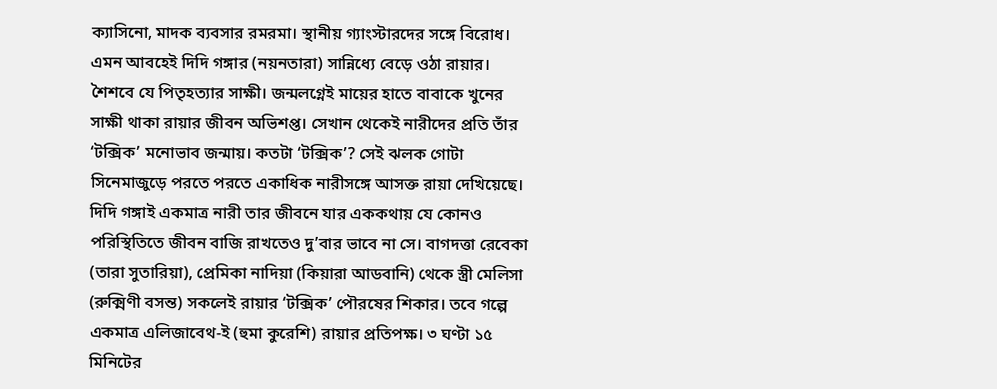ক্যাসিনো, মাদক ব্যবসার রমরমা। স্থানীয় গ্যাংস্টারদের সঙ্গে বিরোধ। এমন আবহেই দিদি গঙ্গার (নয়নতারা) সান্নিধ্যে বেড়ে ওঠা রায়ার। শৈশবে যে পিতৃহত্যার সাক্ষী। জন্মলগ্নেই মায়ের হাতে বাবাকে খুনের সাক্ষী থাকা রায়ার জীবন অভিশপ্ত। সেখান থেকেই নারীদের প্রতি তাঁর ‘টক্সিক’ মনোভাব জন্মায়। কতটা ‘টক্সিক’? সেই ঝলক গোটা সিনেমাজুড়ে পরতে পরতে একাধিক নারীসঙ্গে আসক্ত রায়া দেখিয়েছে। দিদি গঙ্গাই একমাত্র নারী তার জীবনে যার এককথায় যে কোনও পরিস্থিতিতে জীবন বাজি রাখতেও দু’বার ভাবে না সে। বাগদত্তা রেবেকা (তারা সুতারিয়া), প্রেমিকা নাদিয়া (কিয়ারা আডবানি) থেকে স্ত্রী মেলিসা (রুক্মিণী বসন্ত) সকলেই রায়ার ‘টক্সিক’ পৌরষের শিকার। তবে গল্পে একমাত্র এলিজাবেথ-ই (হুমা কুরেশি) রায়ার প্রতিপক্ষ। ৩ ঘণ্টা ১৫ মিনিটের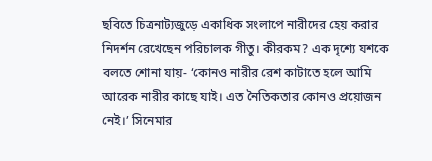ছবিতে চিত্রনাট্যজুড়ে একাধিক সংলাপে নারীদের হেয় করার নিদর্শন রেখেছেন পরিচালক গীতু। কীরকম? এক দৃশ্যে যশকে বলতে শোনা যায়- ‘কোনও নারীর রেশ কাটাতে হলে আমি আরেক নারীর কাছে যাই। এত নৈতিকতার কোনও প্রয়োজন নেই।’ সিনেমার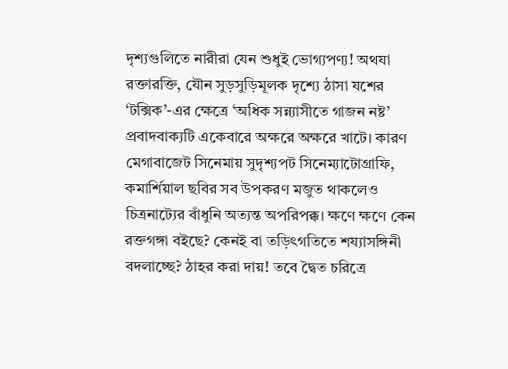দৃশ্যগুলিতে নারীরা যেন শুধুই ভোগ্যপণ্য! অথযা রক্তারক্তি, যৌন সুড়সুড়িমূলক দৃশ্যে ঠাসা যশের ‘টক্সিক’-এর ক্ষেত্রে ‘অধিক সন্ন্যাসীতে গাজন নষ্ট’ প্রবাদবাক্যটি একেবারে অক্ষরে অক্ষরে খাটে। কারণ মেগাবাজেট সিনেমায় সুদৃশ্যপট সিনেম্যাটোগ্রাফি, কমার্শিয়াল ছবির সব উপকরণ মজুত থাকলেও চিত্রনাট্যের বাঁধুনি অত্যন্ত অপরিপক্ক। ক্ষণে ক্ষণে কেন রক্তগঙ্গা বইছে? কেনই বা তড়িৎগতিতে শয্যাসঙ্গিনী বদলাচ্ছে? ঠাহর করা দায়! তবে দ্বৈত চরিত্রে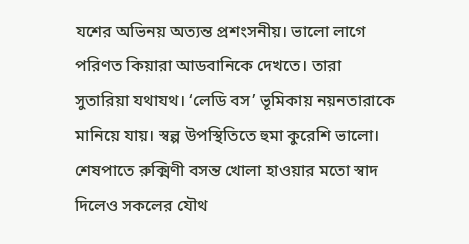যশের অভিনয় অত্যন্ত প্রশংসনীয়। ভালো লাগে পরিণত কিয়ারা আডবানিকে দেখতে। তারা সুতারিয়া যথাযথ। ‘লেডি বস’ ভূমিকায় নয়নতারাকে মানিয়ে যায়। স্বল্প উপস্থিতিতে হুমা কুরেশি ভালো। শেষপাতে রুক্মিণী বসন্ত খোলা হাওয়ার মতো স্বাদ দিলেও সকলের যৌথ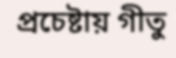প্রচেষ্টায় গীতু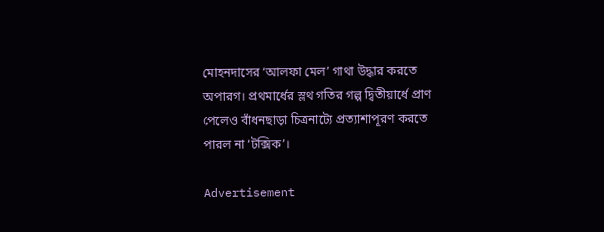মোহনদাসের ‘আলফা মেল’ গাথা উদ্ধার করতে অপারগ। প্রথমার্ধের স্লথ গতির গল্প দ্বিতীয়ার্ধে প্রাণ পেলেও বাঁধনছাড়া চিত্রনাট্যে প্রত্যাশাপূরণ করতে পারল না ‘টক্সিক’।

Advertisement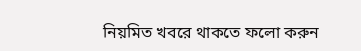নিয়মিত খবরে থাকতে ফলো করুন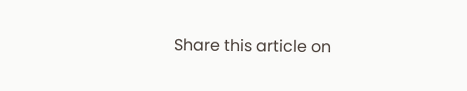Share this article on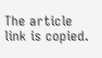The article link is copied.